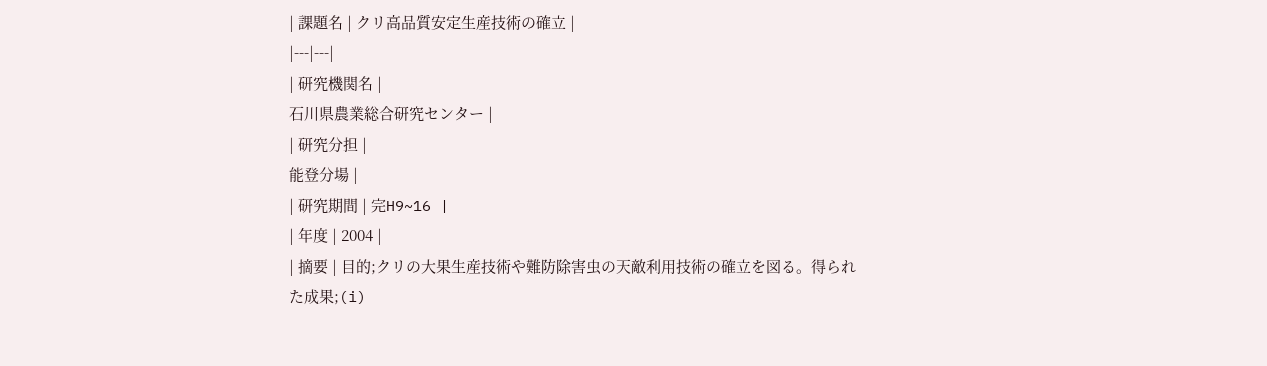| 課題名 | クリ高品質安定生産技術の確立 |
|---|---|
| 研究機関名 |
石川県農業総合研究センター |
| 研究分担 |
能登分場 |
| 研究期間 | 完H9~16 |
| 年度 | 2004 |
| 摘要 | 目的;クリの大果生産技術や難防除害虫の天敵利用技術の確立を図る。得られた成果;(i)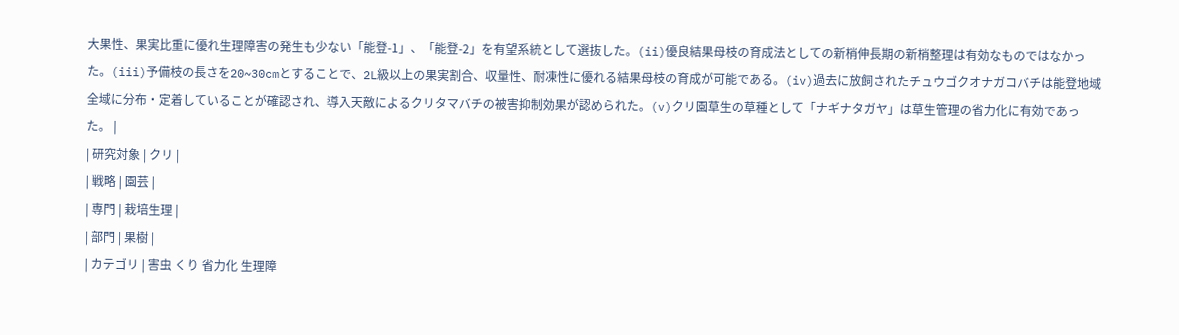大果性、果実比重に優れ生理障害の発生も少ない「能登-1」、「能登-2」を有望系統として選抜した。(ii)優良結果母枝の育成法としての新梢伸長期の新梢整理は有効なものではなかった。(iii)予備枝の長さを20~30cmとすることで、2L級以上の果実割合、収量性、耐凍性に優れる結果母枝の育成が可能である。(iv)過去に放飼されたチュウゴクオナガコバチは能登地域全域に分布・定着していることが確認され、導入天敵によるクリタマバチの被害抑制効果が認められた。(v)クリ園草生の草種として「ナギナタガヤ」は草生管理の省力化に有効であった。 |
| 研究対象 | クリ |
| 戦略 | 園芸 |
| 専門 | 栽培生理 |
| 部門 | 果樹 |
| カテゴリ | 害虫 くり 省力化 生理障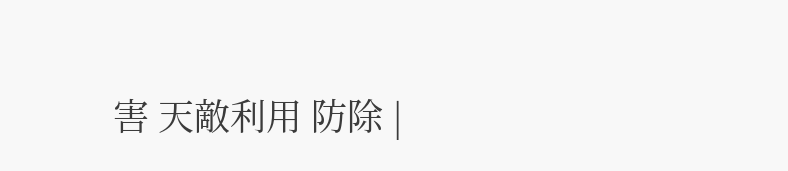害 天敵利用 防除 |